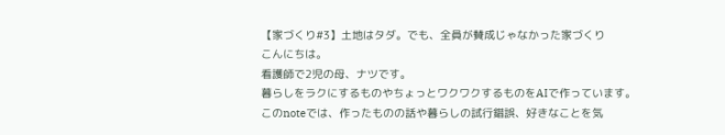【家づくり#3】土地はタダ。でも、全員が賛成じゃなかった家づくり
こんにちは。
看護師で2児の母、ナツです。
暮らしをラクにするものやちょっとワクワクするものをAIで作っています。
このnoteでは、作ったものの話や暮らしの試行錯誤、好きなことを気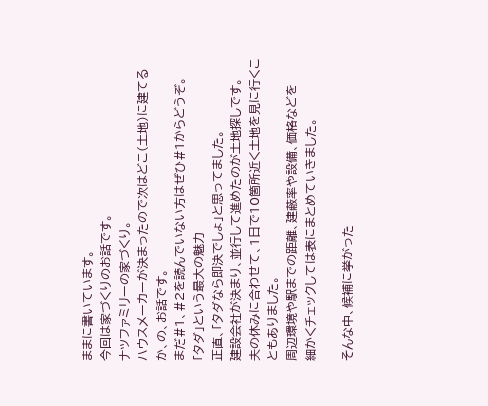ままに書いています。
今回は家づくりのお話です。
ナツファミリーの家づくり。
ハウスメーカーが決まったので次はどこ(土地)に建てるか、の、お話です。
まだ#1、#2を読んでいない方はぜひ#1からどうぞ。
「タダ」という最大の魅力
正直、「タダなら即決でしょ」と思ってました。
建設会社が決まり、並行して進めたのが土地探しです。
夫の休みに合わせて、1日で10箇所近く土地を見に行くこともありました。
周辺環境や駅までの距離、建蔽率や設備、価格などを
細かくチェックしては表にまとめていきました。

そんな中、候補に挙がった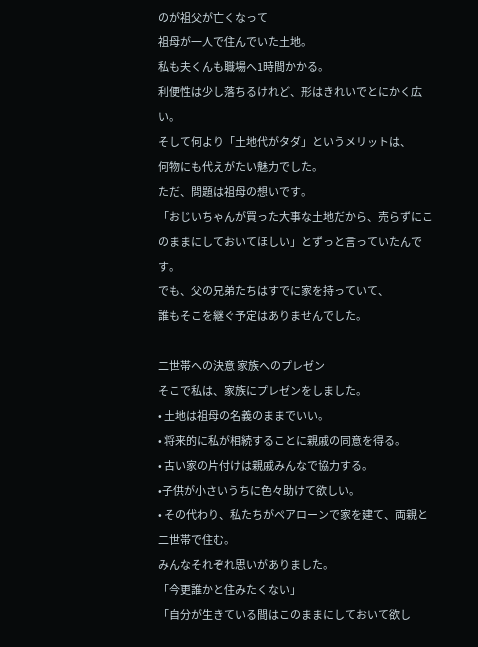のが祖父が亡くなって
祖母が一人で住んでいた土地。
私も夫くんも職場へ1時間かかる。
利便性は少し落ちるけれど、形はきれいでとにかく広い。
そして何より「土地代がタダ」というメリットは、
何物にも代えがたい魅力でした。
ただ、問題は祖母の想いです。
「おじいちゃんが買った大事な土地だから、売らずにこのままにしておいてほしい」とずっと言っていたんです。
でも、父の兄弟たちはすでに家を持っていて、
誰もそこを継ぐ予定はありませんでした。

二世帯への決意 家族へのプレゼン
そこで私は、家族にプレゼンをしました。
• 土地は祖母の名義のままでいい。
• 将来的に私が相続することに親戚の同意を得る。
• 古い家の片付けは親戚みんなで協力する。
•子供が小さいうちに色々助けて欲しい。
• その代わり、私たちがペアローンで家を建て、両親と二世帯で住む。
みんなそれぞれ思いがありました。
「今更誰かと住みたくない」
「自分が生きている間はこのままにしておいて欲し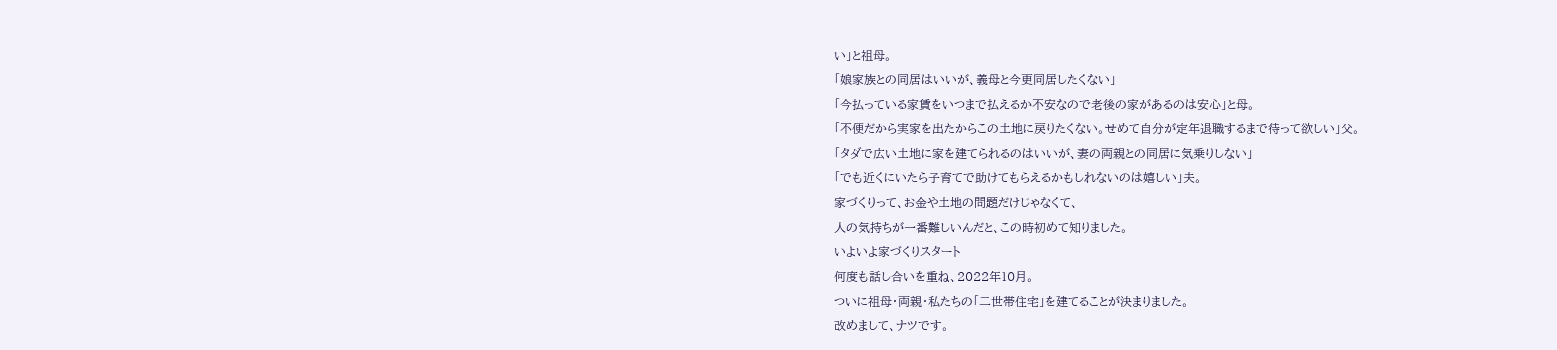い」と祖母。
「娘家族との同居はいいが、義母と今更同居したくない」
「今払っている家賃をいつまで払えるか不安なので老後の家があるのは安心」と母。
「不便だから実家を出たからこの土地に戻りたくない。せめて自分が定年退職するまで待って欲しい」父。
「タダで広い土地に家を建てられるのはいいが、妻の両親との同居に気乗りしない」
「でも近くにいたら子育てで助けてもらえるかもしれないのは嬉しい」夫。
家づくりって、お金や土地の問題だけじゃなくて、
人の気持ちが一番難しいんだと、この時初めて知りました。
いよいよ家づくりスタート
何度も話し合いを重ね、2022年10月。
ついに祖母・両親・私たちの「二世帯住宅」を建てることが決まりました。
改めまして、ナツです。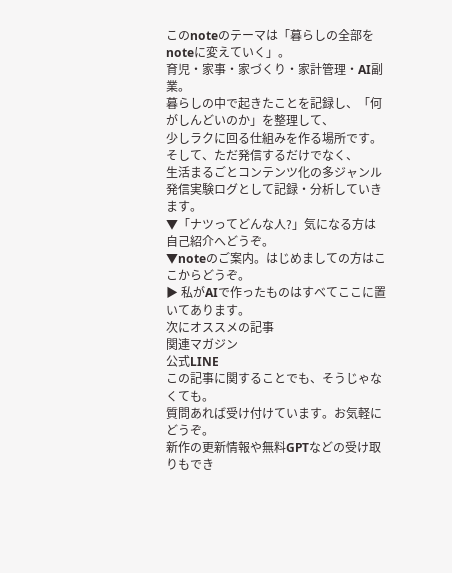このnoteのテーマは「暮らしの全部をnoteに変えていく」。
育児・家事・家づくり・家計管理・AI副業。
暮らしの中で起きたことを記録し、「何がしんどいのか」を整理して、
少しラクに回る仕組みを作る場所です。
そして、ただ発信するだけでなく、
生活まるごとコンテンツ化の多ジャンル発信実験ログとして記録・分析していきます。
▼「ナツってどんな人?」気になる方は自己紹介へどうぞ。
▼noteのご案内。はじめましての方はここからどうぞ。
▶ 私がAIで作ったものはすべてここに置いてあります。
次にオススメの記事
関連マガジン
公式LINE
この記事に関することでも、そうじゃなくても。
質問あれば受け付けています。お気軽にどうぞ。
新作の更新情報や無料GPTなどの受け取りもでき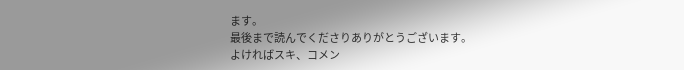ます。
最後まで読んでくださりありがとうございます。
よければスキ、コメン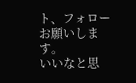ト、フォローお願いします。
いいなと思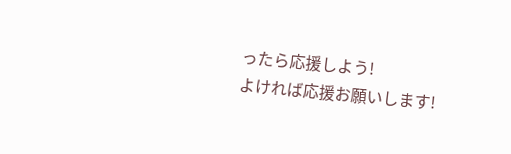ったら応援しよう!
よければ応援お願いします!